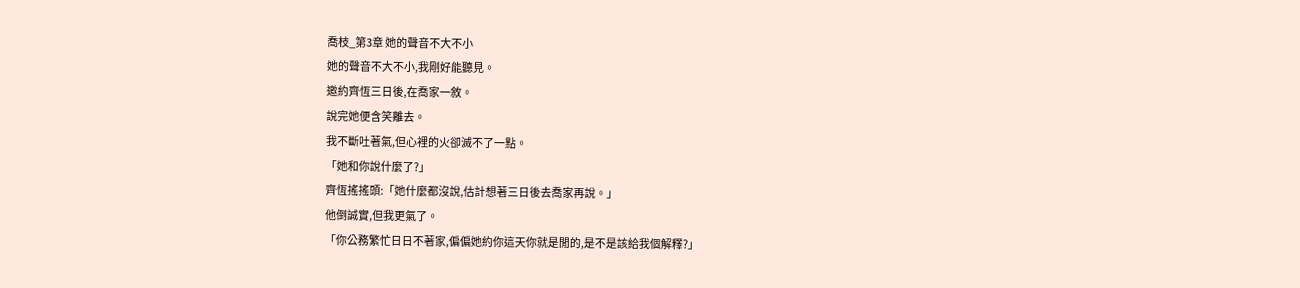喬枝_第3章 她的聲音不大不小
她的聲音不大不小,我剛好能聽見。
邀約齊恆三日後,在喬家一敘。
說完她便含笑離去。
我不斷吐著氣,但心裡的火卻滅不了一點。
「她和你說什麼了?」
齊恆搖搖頭:「她什麼都沒說,估計想著三日後去喬家再說。」
他倒誠實,但我更氣了。
「你公務繁忙日日不著家,偏偏她約你這天你就是閒的,是不是該給我個解釋?」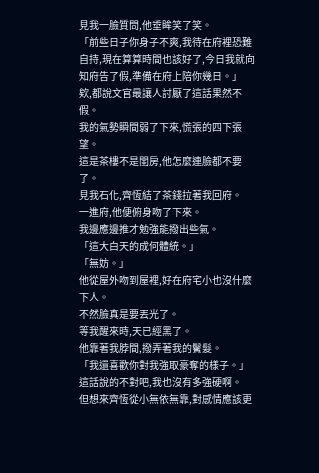見我一臉質問,他垂眸笑了笑。
「前些日子你身子不爽,我待在府裡恐難自持,現在算算時間也該好了,今日我就向知府告了假,準備在府上陪你幾日。」
欸,都說文官最讓人討厭了這話果然不假。
我的氣勢瞬間弱了下來,慌張的四下張望。
這是茶樓不是閨房,他怎麼連臉都不要了。
見我石化,齊恆結了茶錢拉著我回府。
一進府,他便俯身吻了下來。
我邊應邊推才勉強能撥出些氣。
「這大白天的成何體統。」
「無妨。」
他從屋外吻到屋裡,好在府宅小也沒什麼下人。
不然臉真是要丟光了。
等我醒來時,天已經黑了。
他靠著我脖間,撥弄著我的鬢髮。
「我還喜歡你對我強取豪奪的樣子。」
這話說的不對吧,我也沒有多強硬啊。
但想來齊恆從小無依無靠,對感情應該更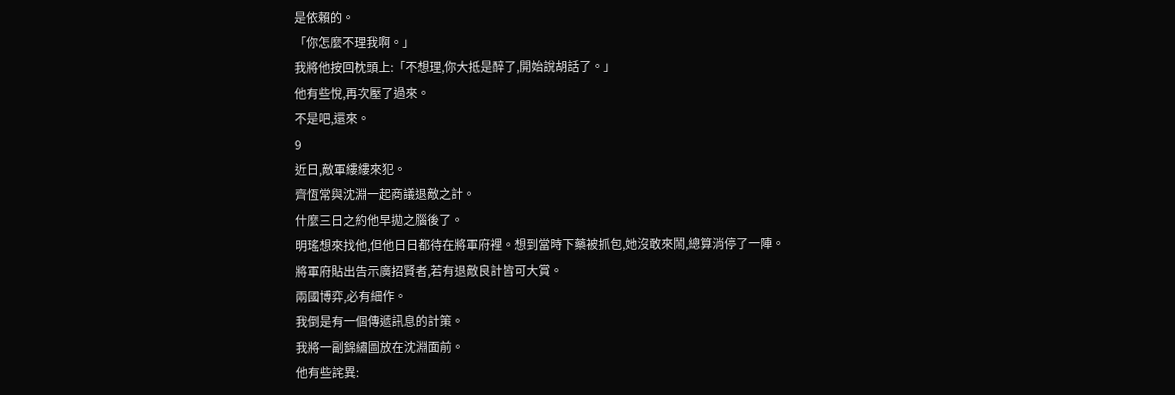是依賴的。
「你怎麼不理我啊。」
我將他按回枕頭上:「不想理,你大抵是醉了,開始說胡話了。」
他有些悅,再次壓了過來。
不是吧,還來。
9
近日,敵軍縷縷來犯。
齊恆常與沈淵一起商議退敵之計。
什麼三日之約他早拋之腦後了。
明瑤想來找他,但他日日都待在將軍府裡。想到當時下藥被抓包,她沒敢來鬧,總算消停了一陣。
將軍府貼出告示廣招賢者,若有退敵良計皆可大賞。
兩國博弈,必有細作。
我倒是有一個傳遞訊息的計策。
我將一副錦繡圖放在沈淵面前。
他有些詫異: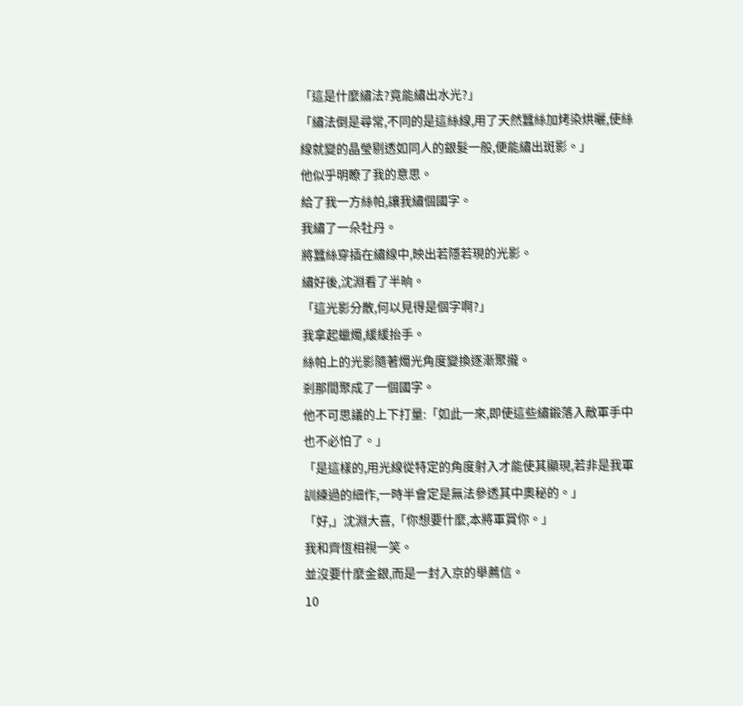「這是什麼繡法?竟能繡出水光?」
「繡法倒是尋常,不同的是這絲線,用了天然蠶絲加烤染烘曬,使絲線就變的晶瑩剔透如同人的銀髮一般,便能繡出斑影。」
他似乎明瞭了我的意思。
給了我一方絲帕,讓我繡個國字。
我繡了一朵牡丹。
將蠶絲穿插在繡線中,映出若隱若現的光影。
繡好後,沈淵看了半晌。
「這光影分散,何以見得是個字啊?」
我拿起蠟燭,緩緩抬手。
絲帕上的光影隨著燭光角度變換逐漸聚攏。
剎那間聚成了一個國字。
他不可思議的上下打量:「如此一來,即使這些繡鍛落入敵軍手中也不必怕了。」
「是這樣的,用光線從特定的角度射入才能使其顯現,若非是我軍訓練過的細作,一時半會定是無法參透其中奧秘的。」
「好,」沈淵大喜,「你想要什麼,本將軍賞你。」
我和齊恆相視一笑。
並沒要什麼金銀,而是一封入京的舉薦信。
10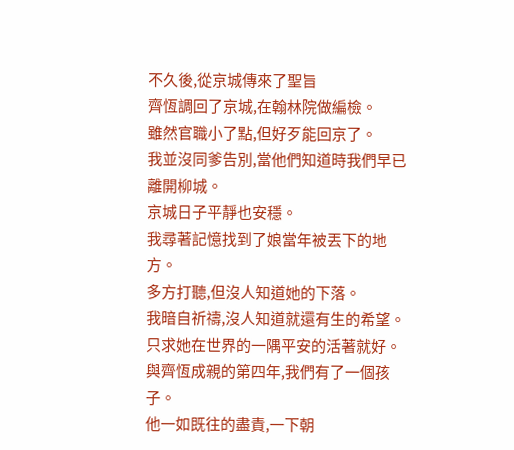不久後,從京城傳來了聖旨
齊恆調回了京城,在翰林院做編檢。
雖然官職小了點,但好歹能回京了。
我並沒同爹告別,當他們知道時我們早已離開柳城。
京城日子平靜也安穩。
我尋著記憶找到了娘當年被丟下的地方。
多方打聽,但沒人知道她的下落。
我暗自祈禱,沒人知道就還有生的希望。
只求她在世界的一隅平安的活著就好。
與齊恆成親的第四年,我們有了一個孩子。
他一如既往的盡責,一下朝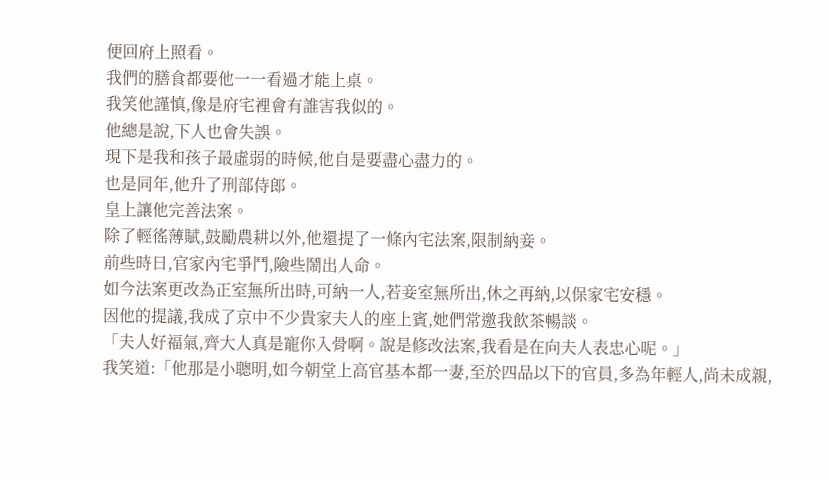便回府上照看。
我們的膳食都要他一一看過才能上桌。
我笑他謹慎,像是府宅裡會有誰害我似的。
他總是說,下人也會失誤。
現下是我和孩子最虛弱的時候,他自是要盡心盡力的。
也是同年,他升了刑部侍郎。
皇上讓他完善法案。
除了輕徭薄賦,鼓勵農耕以外,他還提了一條內宅法案,限制納妾。
前些時日,官家內宅爭鬥,險些鬧出人命。
如今法案更改為正室無所出時,可納一人,若妾室無所出,休之再納,以保家宅安穩。
因他的提議,我成了京中不少貴家夫人的座上賓,她們常邀我飲茶暢談。
「夫人好福氣,齊大人真是寵你入骨啊。說是修改法案,我看是在向夫人表忠心呢。」
我笑道:「他那是小聰明,如今朝堂上高官基本都一妻,至於四品以下的官員,多為年輕人,尚未成親,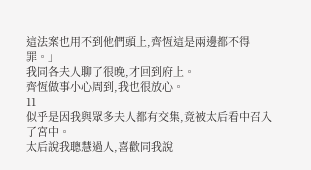這法案也用不到他們頭上,齊恆這是兩邊都不得罪。」
我同各夫人聊了很晚,才回到府上。
齊恆做事小心周到,我也很放心。
11
似乎是因我與眾多夫人都有交集,竟被太后看中召入了宮中。
太后說我聰慧過人,喜歡同我說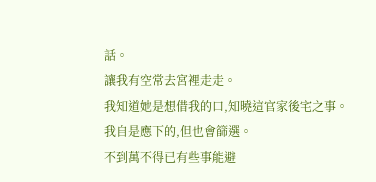話。
讓我有空常去宮裡走走。
我知道她是想借我的口,知曉這官家後宅之事。
我自是應下的,但也會篩選。
不到萬不得已有些事能避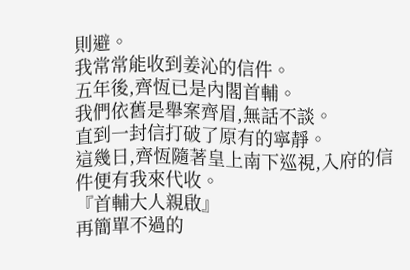則避。
我常常能收到姜沁的信件。
五年後,齊恆已是內閣首輔。
我們依舊是舉案齊眉,無話不談。
直到一封信打破了原有的寧靜。
這幾日,齊恆隨著皇上南下巡視,入府的信件便有我來代收。
『首輔大人親啟』
再簡單不過的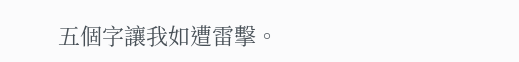五個字讓我如遭雷擊。